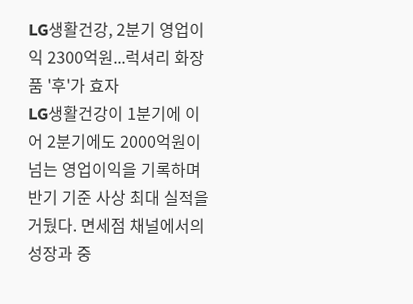LG생활건강, 2분기 영업이익 2300억원...럭셔리 화장품 '후'가 효자
LG생활건강이 1분기에 이어 2분기에도 2000억원이 넘는 영업이익을 기록하며 반기 기준 사상 최대 실적을 거뒀다. 면세점 채널에서의 성장과 중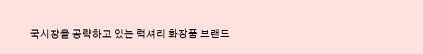국시장을 공략하고 있는 럭셔리 화장품 브랜드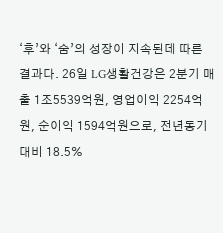‘후’와 ‘숨’의 성장이 지속된데 따른 결과다. 26일 LG생활건강은 2분기 매출 1조5539억원, 영업이익 2254억원, 순이익 1594억원으로, 전년동기 대비 18.5%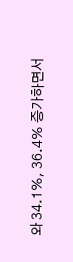와 34.1%, 36.4% 증가하면서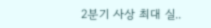2분기 사상 최대 실..